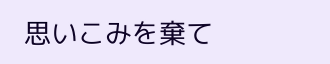思いこみを棄て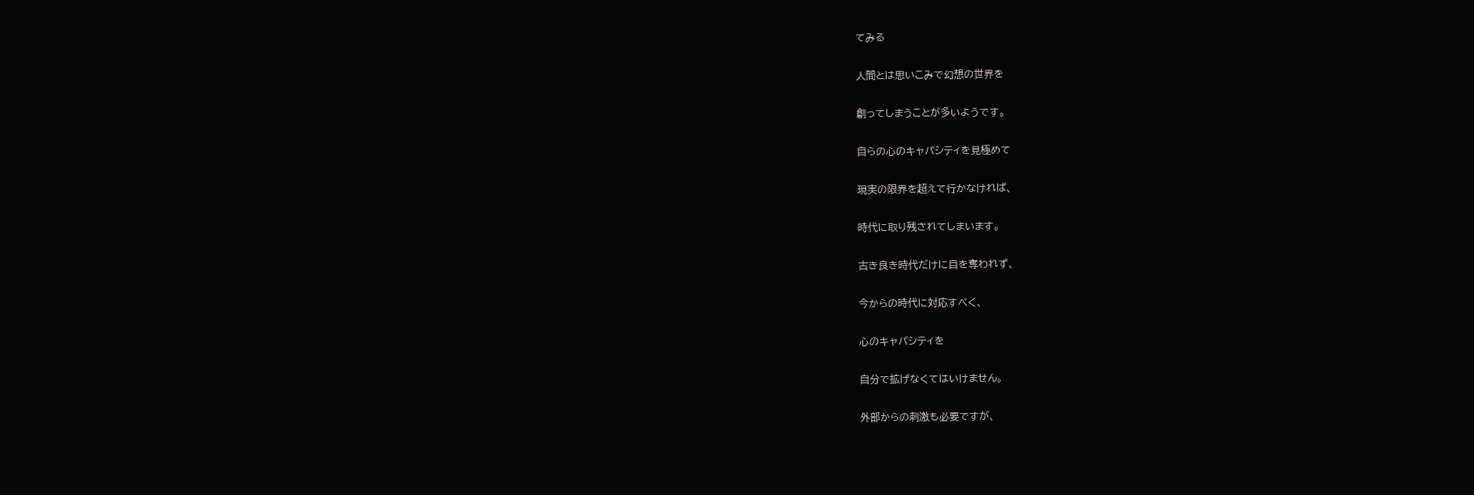てみる

人間とは思いこみで幻想の世界を

創ってしまうことが多いようです。

自らの心のキャパシティを見極めて

現実の限界を超えて行かなければ、

時代に取り残されてしまいます。

古き良き時代だけに目を奪われず、

今からの時代に対応すべく、

心のキャパシティを

自分で拡げなくてはいけません。

外部からの刺激も必要ですが、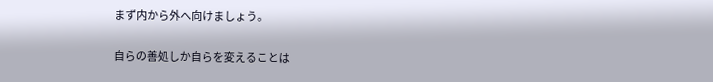まず内から外へ向けましょう。

自らの善処しか自らを変えることは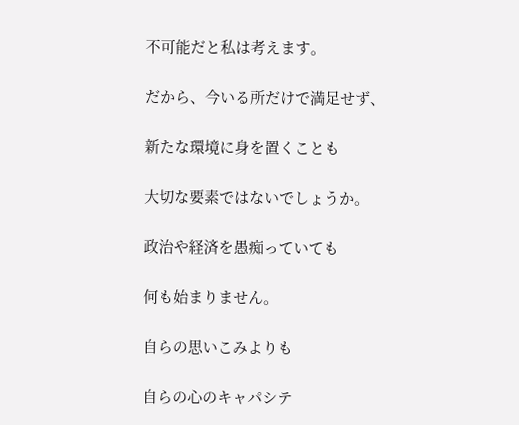不可能だと私は考えます。

だから、今いる所だけで満足せず、

新たな環境に身を置くことも

大切な要素ではないでしょうか。

政治や経済を愚痴っていても

何も始まりません。

自らの思いこみよりも

自らの心のキャパシテ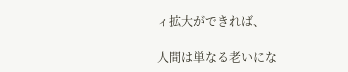ィ拡大ができれば、

人間は単なる老いにな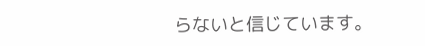らないと信じています。